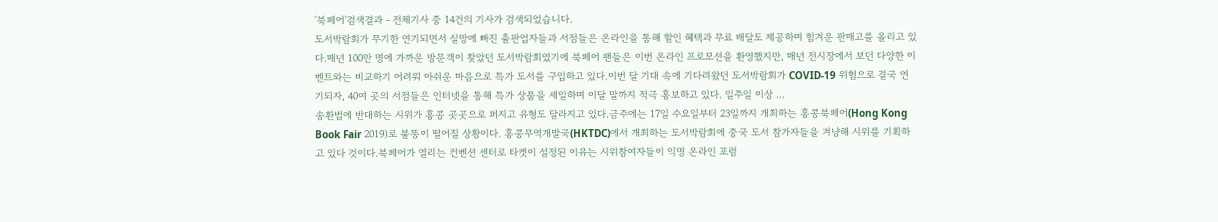'북페어'검색결과 - 전체기사 중 14건의 기사가 검색되었습니다.
도서박람회가 무기한 연기되면서 실망에 빠진 출판업자들과 서점들은 온라인을 통해 할인 혜택과 무료 배달도 제공하며 힘겨운 판매고를 올리고 있다.매년 100만 명에 가까운 방문객이 찾았던 도서박람회였기에 북페어 팬들은 이번 온라인 프로모션을 환영했지만, 매년 전시장에서 보던 다양한 이벤트와는 비교하기 어려워 아쉬운 마음으로 특가 도서를 구입하고 있다.이번 달 기대 속에 기다려왔던 도서박람회가 COVID-19 위험으로 결국 연기되자, 40여 곳의 서점들은 인터넷을 통해 특가 상품을 세일하며 이달 말까지 적극 홍보하고 있다. 일주일 이상 ...
송환법에 반대하는 시위가 홍콩 곳곳으로 퍼지고 유형도 달라지고 있다.금주에는 17일 수요일부터 23일까지 개최하는 홍콩북페어(Hong Kong Book Fair 2019)로 불똥이 떨어질 상황이다. 홍콩무역개발국(HKTDC)에서 개최하는 도서박람회에 중국 도서 참가자들을 겨냥해 시위를 기획하고 있다 것이다.북페어가 열리는 컨벤션 센터로 타켓이 설정된 이유는 시위참여자들이 익명 온라인 포럼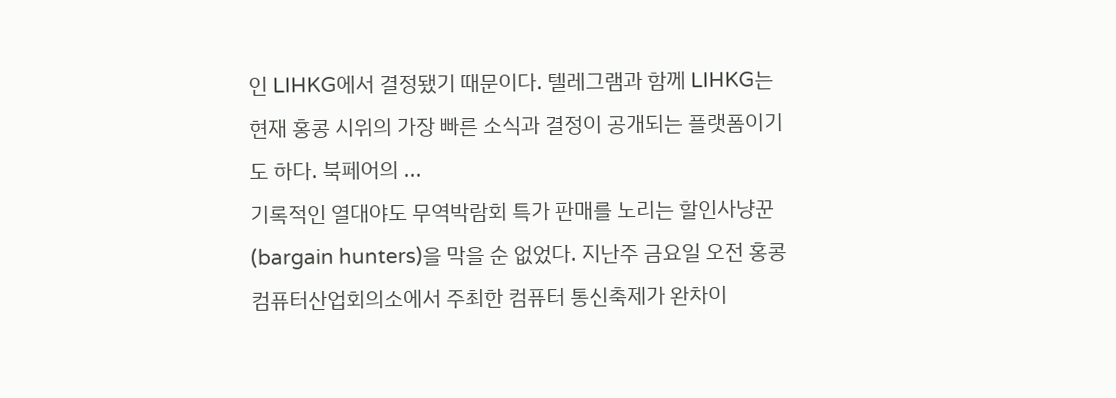인 LIHKG에서 결정됐기 때문이다. 텔레그램과 함께 LIHKG는 현재 홍콩 시위의 가장 빠른 소식과 결정이 공개되는 플랫폼이기도 하다. 북페어의 ...
기록적인 열대야도 무역박람회 특가 판매를 노리는 할인사냥꾼(bargain hunters)을 막을 순 없었다. 지난주 금요일 오전 홍콩컴퓨터산업회의소에서 주최한 컴퓨터 통신축제가 완차이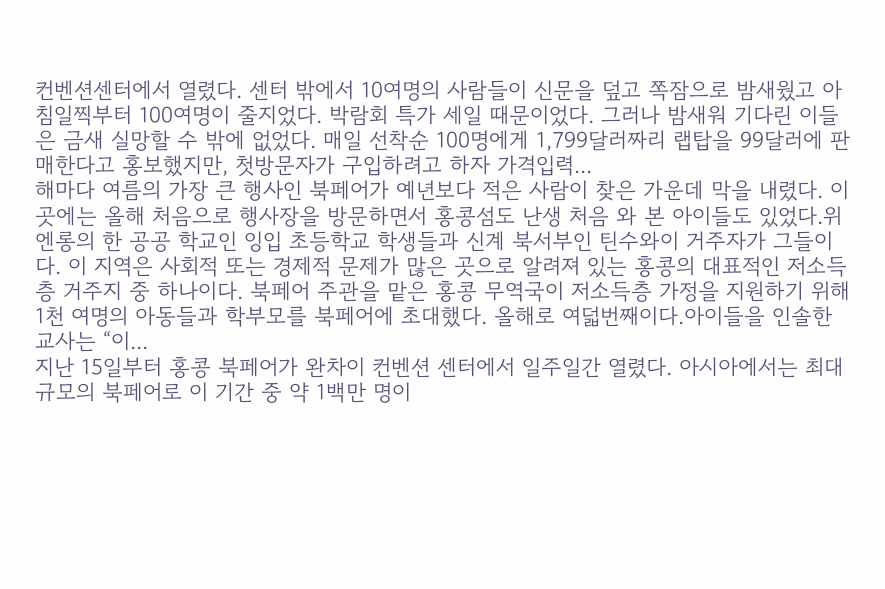컨벤션센터에서 열렸다. 센터 밖에서 10여명의 사람들이 신문을 덮고 쪽잠으로 밤새웠고 아침일찍부터 100여명이 줄지었다. 박람회 특가 세일 때문이었다. 그러나 밤새워 기다린 이들은 금새 실망할 수 밖에 없었다. 매일 선착순 100명에게 1,799달러짜리 랩탑을 99달러에 판매한다고 홍보했지만, 첫방문자가 구입하려고 하자 가격입력...
해마다 여름의 가장 큰 행사인 북페어가 예년보다 적은 사람이 찾은 가운데 막을 내렸다. 이 곳에는 올해 처음으로 행사장을 방문하면서 홍콩섬도 난생 처음 와 본 아이들도 있었다.위엔롱의 한 공공 학교인 잉입 초등학교 학생들과 신계 북서부인 틴수와이 거주자가 그들이다. 이 지역은 사회적 또는 경제적 문제가 많은 곳으로 알려져 있는 홍콩의 대표적인 저소득층 거주지 중 하나이다. 북페어 주관을 맡은 홍콩 무역국이 저소득층 가정을 지원하기 위해 1천 여명의 아동들과 학부모를 북페어에 초대했다. 올해로 여덟번째이다.아이들을 인솔한 교사는 “이...
지난 15일부터 홍콩 북페어가 완차이 컨벤션 센터에서 일주일간 열렸다. 아시아에서는 최대 규모의 북페어로 이 기간 중 약 1백만 명이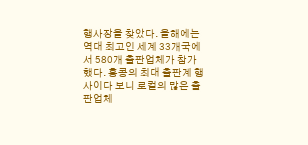행사장을 찾았다. 올해에는 역대 최고인 세계 33개국에서 580개 출판업체가 참가했다. 홍콩의 최대 출판계 행사이다 보니 로컬의 많은 출판업체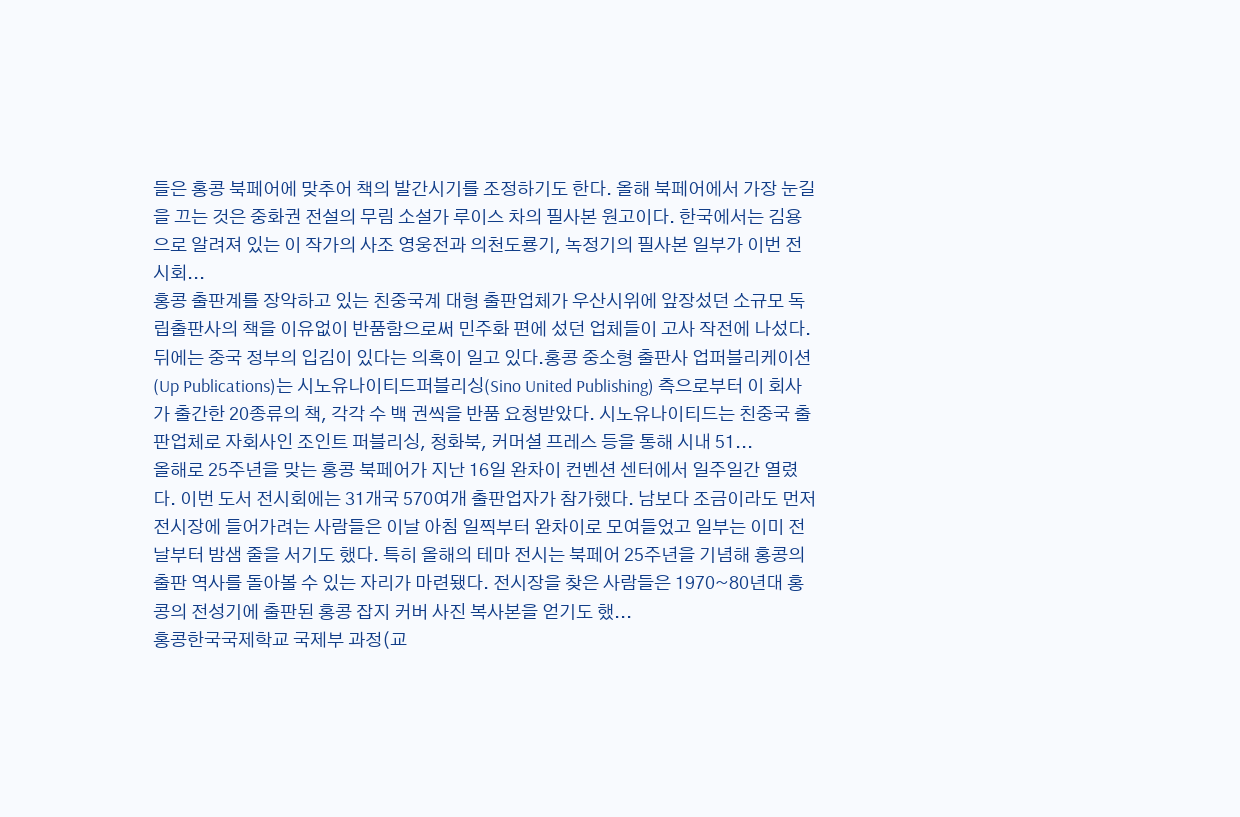들은 홍콩 북페어에 맞추어 책의 발간시기를 조정하기도 한다. 올해 북페어에서 가장 눈길을 끄는 것은 중화권 전설의 무림 소설가 루이스 차의 필사본 원고이다. 한국에서는 김용으로 알려져 있는 이 작가의 사조 영웅전과 의천도룡기, 녹정기의 필사본 일부가 이번 전시회...
홍콩 출판계를 장악하고 있는 친중국계 대형 출판업체가 우산시위에 앞장섰던 소규모 독립출판사의 책을 이유없이 반품함으로써 민주화 편에 섰던 업체들이 고사 작전에 나섰다. 뒤에는 중국 정부의 입김이 있다는 의혹이 일고 있다.홍콩 중소형 출판사 업퍼블리케이션(Up Publications)는 시노유나이티드퍼블리싱(Sino United Publishing) 측으로부터 이 회사가 출간한 20종류의 책, 각각 수 백 권씩을 반품 요청받았다. 시노유나이티드는 친중국 출판업체로 자회사인 조인트 퍼블리싱, 청화북, 커머셜 프레스 등을 통해 시내 51...
올해로 25주년을 맞는 홍콩 북페어가 지난 16일 완차이 컨벤션 센터에서 일주일간 열렸다. 이번 도서 전시회에는 31개국 570여개 출판업자가 참가했다. 남보다 조금이라도 먼저 전시장에 들어가려는 사람들은 이날 아침 일찍부터 완차이로 모여들었고 일부는 이미 전날부터 밤샘 줄을 서기도 했다. 특히 올해의 테마 전시는 북페어 25주년을 기념해 홍콩의 출판 역사를 돌아볼 수 있는 자리가 마련됐다. 전시장을 찾은 사람들은 1970~80년대 홍콩의 전성기에 출판된 홍콩 잡지 커버 사진 복사본을 얻기도 했...
홍콩한국국제학교 국제부 과정(교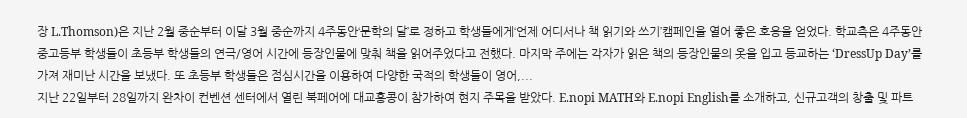장 L.Thomson)은 지난 2월 중순부터 이달 3월 중순까지 4주동안‘문학의 달’로 정하고 학생들에게‘언제 어디서나 책 읽기와 쓰기’캠페인을 열어 좋은 호응을 얻었다. 학교측은 4주동안 중고등부 학생들이 초등부 학생들의 연극/영어 시간에 등장인물에 맞춰 책을 읽어주었다고 전했다. 마지막 주에는 각자가 읽은 책의 등장인물의 옷을 입고 등교하는 ‘DressUp Day’를 가져 재미난 시간을 보냈다. 또 초등부 학생들은 점심시간을 이용하여 다양한 국적의 학생들이 영어,...
지난 22일부터 28일까지 완차이 컨벤션 센터에서 열린 북페어에 대교홍콩이 참가하여 현지 주목을 받았다. E.nopi MATH와 E.nopi English를 소개하고, 신규고객의 창출 및 파트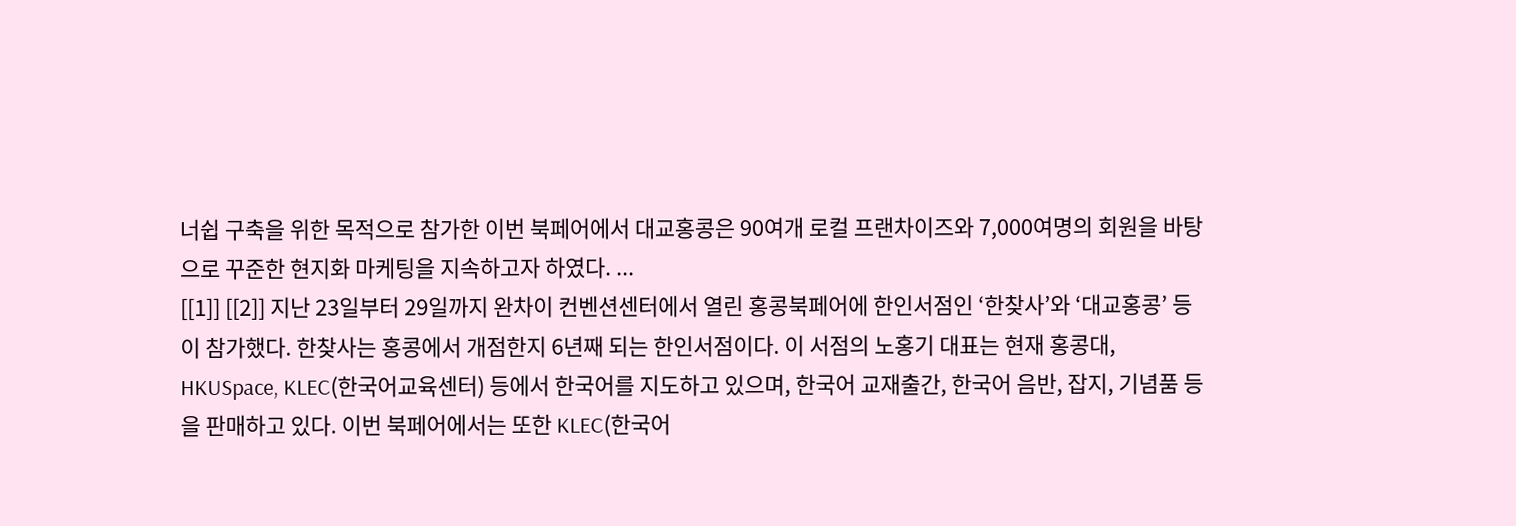너쉽 구축을 위한 목적으로 참가한 이번 북페어에서 대교홍콩은 90여개 로컬 프랜차이즈와 7,000여명의 회원을 바탕으로 꾸준한 현지화 마케팅을 지속하고자 하였다. ...
[[1]] [[2]] 지난 23일부터 29일까지 완차이 컨벤션센터에서 열린 홍콩북페어에 한인서점인 ‘한찾사’와 ‘대교홍콩’ 등이 참가했다. 한찾사는 홍콩에서 개점한지 6년째 되는 한인서점이다. 이 서점의 노홍기 대표는 현재 홍콩대, HKUSpace, KLEC(한국어교육센터) 등에서 한국어를 지도하고 있으며, 한국어 교재출간, 한국어 음반, 잡지, 기념품 등을 판매하고 있다. 이번 북페어에서는 또한 KLEC(한국어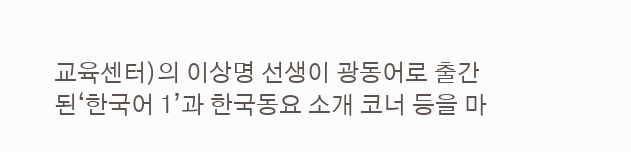교육센터)의 이상명 선생이 광동어로 출간된‘한국어 1’과 한국동요 소개 코너 등을 마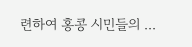련하여 홍콩 시민들의 ...